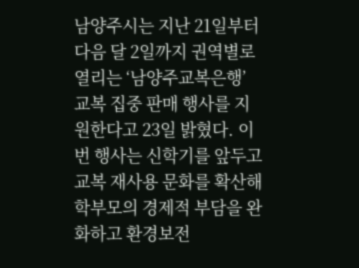남양주시는 지난 21일부터 다음 달 2일까지 권역별로 열리는 ‘남양주교복은행’ 교복 집중 판매 행사를 지원한다고 23일 밝혔다. 이번 행사는 신학기를 앞두고 교복 재사용 문화를 확산해 학부모의 경제적 부담을 완화하고 환경보전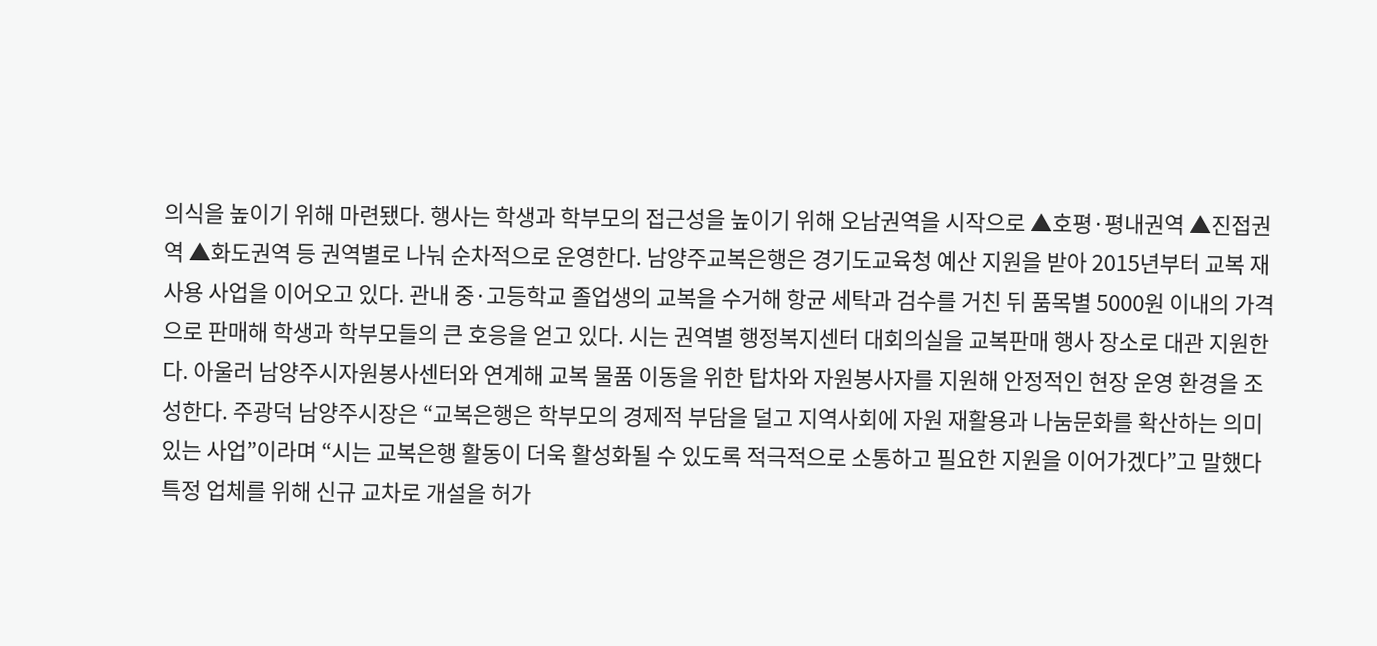의식을 높이기 위해 마련됐다. 행사는 학생과 학부모의 접근성을 높이기 위해 오남권역을 시작으로 ▲호평·평내권역 ▲진접권역 ▲화도권역 등 권역별로 나눠 순차적으로 운영한다. 남양주교복은행은 경기도교육청 예산 지원을 받아 2015년부터 교복 재사용 사업을 이어오고 있다. 관내 중·고등학교 졸업생의 교복을 수거해 항균 세탁과 검수를 거친 뒤 품목별 5000원 이내의 가격으로 판매해 학생과 학부모들의 큰 호응을 얻고 있다. 시는 권역별 행정복지센터 대회의실을 교복판매 행사 장소로 대관 지원한다. 아울러 남양주시자원봉사센터와 연계해 교복 물품 이동을 위한 탑차와 자원봉사자를 지원해 안정적인 현장 운영 환경을 조성한다. 주광덕 남양주시장은 “교복은행은 학부모의 경제적 부담을 덜고 지역사회에 자원 재활용과 나눔문화를 확산하는 의미 있는 사업”이라며 “시는 교복은행 활동이 더욱 활성화될 수 있도록 적극적으로 소통하고 필요한 지원을 이어가겠다”고 말했다
특정 업체를 위해 신규 교차로 개설을 허가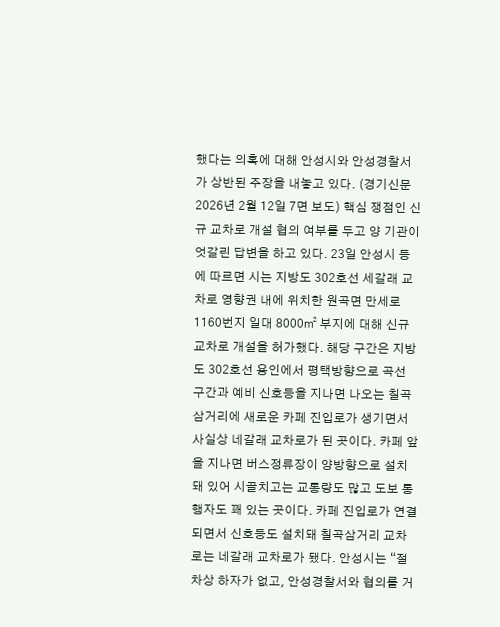했다는 의혹에 대해 안성시와 안성경찰서가 상반된 주장을 내놓고 있다. (경기신문 2026년 2월 12일 7면 보도) 핵심 쟁점인 신규 교차로 개설 협의 여부를 두고 양 기관이 엇갈린 답변을 하고 있다. 23일 안성시 등에 따르면 시는 지방도 302호선 세갈래 교차로 영향권 내에 위치한 원곡면 만세로 1160번지 일대 8000㎡ 부지에 대해 신규 교차로 개설을 허가했다. 해당 구간은 지방도 302호선 용인에서 평택방향으로 곡선 구간과 예비 신호등을 지나면 나오는 칠곡삼거리에 새로운 카페 진입로가 생기면서 사실상 네갈래 교차로가 된 곳이다. 카페 앞을 지나면 버스정류장이 양방향으로 설치돼 있어 시골치고는 교통량도 많고 도보 통행자도 꽤 있는 곳이다. 카페 진입로가 연결되면서 신호등도 설치돼 칠곡삼거리 교차로는 네갈래 교차로가 됐다. 안성시는 “절차상 하자가 없고, 안성경찰서와 협의를 거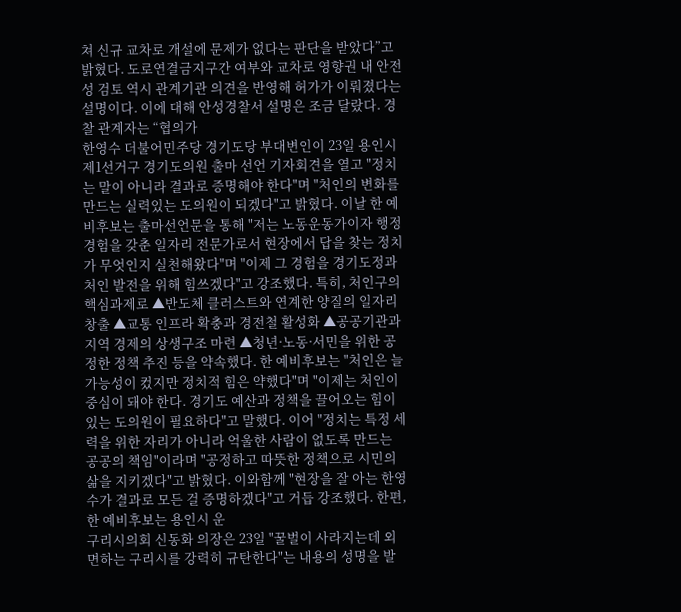쳐 신규 교차로 개설에 문제가 없다는 판단을 받았다”고 밝혔다. 도로연결금지구간 여부와 교차로 영향권 내 안전성 검토 역시 관계기관 의견을 반영해 허가가 이뤄졌다는 설명이다. 이에 대해 안성경찰서 설명은 조금 달랐다. 경찰 관계자는 “협의가
한영수 더불어민주당 경기도당 부대변인이 23일 용인시 제1선거구 경기도의원 출마 선언 기자회견을 열고 "정치는 말이 아니라 결과로 증명해야 한다"며 "처인의 변화를 만드는 실력있는 도의원이 되겠다"고 밝혔다. 이날 한 예비후보는 출마선언문을 통해 "저는 노동운동가이자 행정 경험을 갖춘 일자리 전문가로서 현장에서 답을 찾는 정치가 무엇인지 실천해왔다"며 "이제 그 경험을 경기도정과 처인 발전을 위해 힘쓰겠다"고 강조했다. 특히, 처인구의 핵심과제로 ▲반도체 클러스트와 연계한 양질의 일자리 창출 ▲교통 인프라 확충과 경전철 활성화 ▲공공기관과 지역 경제의 상생구조 마련 ▲청년·노동·서민을 위한 공정한 정책 추진 등을 약속했다. 한 예비후보는 "처인은 늘 가능성이 컸지만 정치적 힘은 약했다"며 "이제는 처인이 중심이 돼야 한다. 경기도 예산과 정책을 끌어오는 힘이 있는 도의원이 필요하다"고 말했다. 이어 "정치는 특정 세력을 위한 자리가 아니라 억울한 사람이 없도록 만드는 공공의 책임"이라며 "공정하고 따뜻한 정책으로 시민의 삶을 지키겠다"고 밝혔다. 이와함께 "현장을 잘 아는 한영수가 결과로 모든 걸 증명하겠다"고 거듭 강조했다. 한편, 한 예비후보는 용인시 운
구리시의회 신동화 의장은 23일 "꿀벌이 사라지는데 외면하는 구리시를 강력히 규탄한다"는 내용의 성명을 발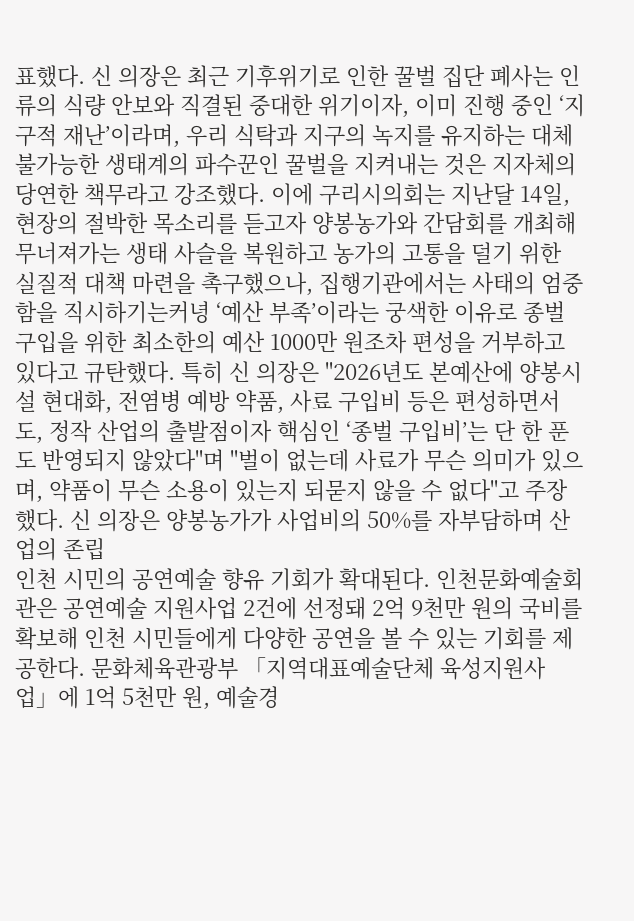표했다. 신 의장은 최근 기후위기로 인한 꿀벌 집단 폐사는 인류의 식량 안보와 직결된 중대한 위기이자, 이미 진행 중인 ‘지구적 재난’이라며, 우리 식탁과 지구의 녹지를 유지하는 대체 불가능한 생태계의 파수꾼인 꿀벌을 지켜내는 것은 지자체의 당연한 책무라고 강조했다. 이에 구리시의회는 지난달 14일, 현장의 절박한 목소리를 듣고자 양봉농가와 간담회를 개최해 무너져가는 생태 사슬을 복원하고 농가의 고통을 덜기 위한 실질적 대책 마련을 촉구했으나, 집행기관에서는 사태의 엄중함을 직시하기는커녕 ‘예산 부족’이라는 궁색한 이유로 종벌 구입을 위한 최소한의 예산 1000만 원조차 편성을 거부하고 있다고 규탄했다. 특히 신 의장은 "2026년도 본예산에 양봉시설 현대화, 전염병 예방 약품, 사료 구입비 등은 편성하면서도, 정작 산업의 출발점이자 핵심인 ‘종벌 구입비’는 단 한 푼도 반영되지 않았다"며 "벌이 없는데 사료가 무슨 의미가 있으며, 약품이 무슨 소용이 있는지 되묻지 않을 수 없다"고 주장했다. 신 의장은 양봉농가가 사업비의 50%를 자부담하며 산업의 존립
인천 시민의 공연예술 향유 기회가 확대된다. 인천문화예술회관은 공연예술 지원사업 2건에 선정돼 2억 9천만 원의 국비를 확보해 인천 시민들에게 다양한 공연을 볼 수 있는 기회를 제공한다. 문화체육관광부 「지역대표예술단체 육성지원사업」에 1억 5천만 원, 예술경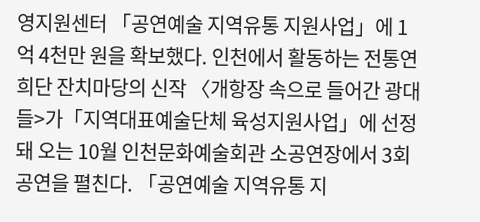영지원센터 「공연예술 지역유통 지원사업」에 1억 4천만 원을 확보했다. 인천에서 활동하는 전통연희단 잔치마당의 신작 〈개항장 속으로 들어간 광대들>가「지역대표예술단체 육성지원사업」에 선정돼 오는 10월 인천문화예술회관 소공연장에서 3회 공연을 펼친다. 「공연예술 지역유통 지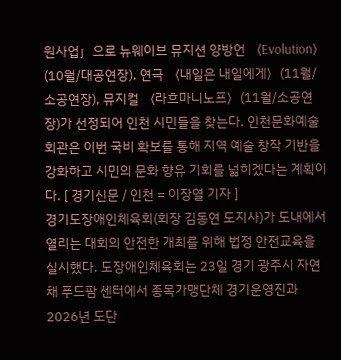원사업」으로 뉴웨이브 뮤지션 양방언 〈Evolution〉(10월/대공연장), 연극 〈내일은 내일에게〉(11월/소공연장), 뮤지컬 〈라흐마니노프〉(11월/소공연장)가 선정되어 인천 시민들을 찾는다. 인천문화예술회관은 이번 국비 확보를 통해 지역 예술 창작 기반을 강화하고 시민의 문화 향유 기회를 넓히겠다는 계획이다. [ 경기신문 / 인천 = 이장열 기자 ]
경기도장애인체육회(회장 김동연 도지사)가 도내에서 열리는 대회의 안전한 개최를 위해 법정 안전교육을 실시했다. 도장애인체육회는 23일 경기 광주시 자연채 푸드팜 센터에서 종목가맹단체 경기운영진과 2026년 도단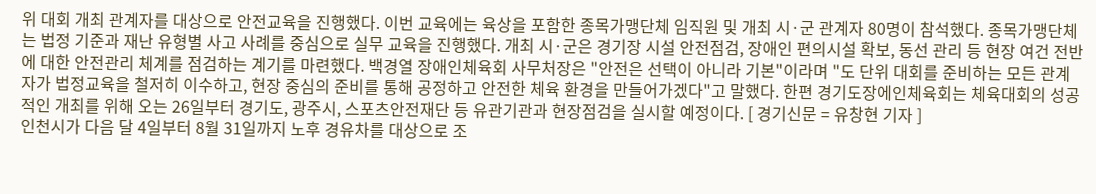위 대회 개최 관계자를 대상으로 안전교육을 진행했다. 이번 교육에는 육상을 포함한 종목가맹단체 임직원 및 개최 시·군 관계자 80명이 참석했다. 종목가맹단체는 법정 기준과 재난 유형별 사고 사례를 중심으로 실무 교육을 진행했다. 개최 시·군은 경기장 시설 안전점검, 장애인 편의시설 확보, 동선 관리 등 현장 여건 전반에 대한 안전관리 체계를 점검하는 계기를 마련했다. 백경열 장애인체육회 사무처장은 "안전은 선택이 아니라 기본"이라며 "도 단위 대회를 준비하는 모든 관계자가 법정교육을 철저히 이수하고, 현장 중심의 준비를 통해 공정하고 안전한 체육 환경을 만들어가겠다"고 말했다. 한편 경기도장에인체육회는 체육대회의 성공적인 개최를 위해 오는 26일부터 경기도, 광주시, 스포츠안전재단 등 유관기관과 현장점검을 실시할 예정이다. [ 경기신문 = 유창현 기자 ]
인천시가 다음 달 4일부터 8월 31일까지 노후 경유차를 대상으로 조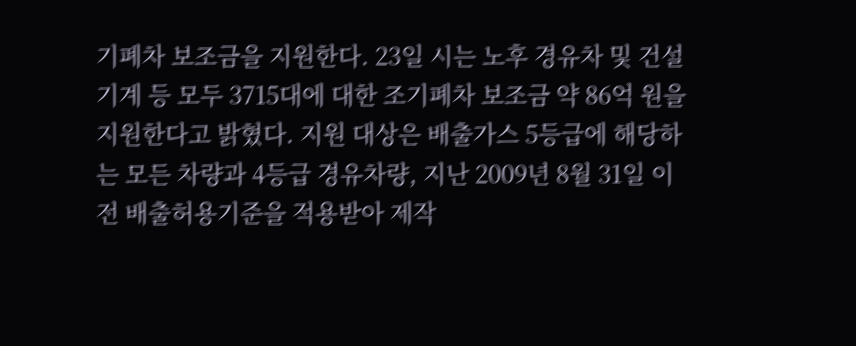기폐차 보조금을 지원한다. 23일 시는 노후 경유차 및 건설 기계 등 모두 3715대에 대한 조기폐차 보조금 약 86억 원을 지원한다고 밝혔다. 지원 대상은 배출가스 5등급에 해당하는 모든 차량과 4등급 경유차량, 지난 2009년 8월 31일 이전 배출허용기준을 적용받아 제작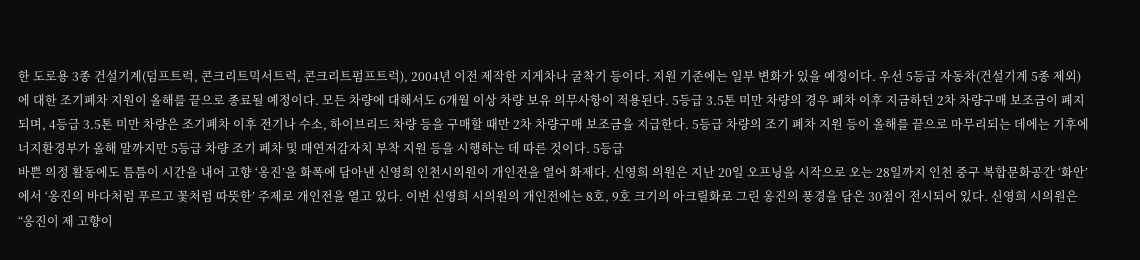한 도로용 3종 건설기계(덤프트럭, 콘크리트믹서트럭, 콘크리트펌프트럭), 2004년 이전 제작한 지게차나 굴착기 등이다. 지원 기준에는 일부 변화가 있을 예정이다. 우선 5등급 자동차(건설기계 5종 제외)에 대한 조기폐차 지원이 올해를 끝으로 종료될 예정이다. 모든 차량에 대해서도 6개월 이상 차량 보유 의무사항이 적용된다. 5등급 3.5톤 미만 차량의 경우 폐차 이후 지금하던 2차 차량구매 보조금이 폐지되며, 4등급 3.5톤 미만 차량은 조기폐차 이후 전기나 수소, 하이브리드 차량 등을 구매할 때만 2차 차량구매 보조금을 지급한다. 5등급 차량의 조기 폐차 지원 등이 올해를 끝으로 마무리되는 데에는 기후에너지환경부가 올해 말까지만 5등급 차량 조기 폐차 및 매연저감자치 부착 지원 등을 시행하는 데 따른 것이다. 5등급
바쁜 의정 활동에도 틈틈이 시간을 내어 고향 ‘옹진’을 화폭에 담아낸 신영희 인천시의원이 개인전을 열어 화제다. 신영희 의원은 지난 20일 오프닝을 시작으로 오는 28일까지 인천 중구 복합문화공간 ‘화안’에서 ‘옹진의 바다처럼 푸르고 꽃처럼 따뜻한’ 주제로 개인전을 열고 있다. 이번 신영희 시의원의 개인전에는 8호, 9호 크기의 아크릴화로 그린 옹진의 풍경을 담은 30점이 전시되어 있다. 신영희 시의원은 “옹진이 제 고향이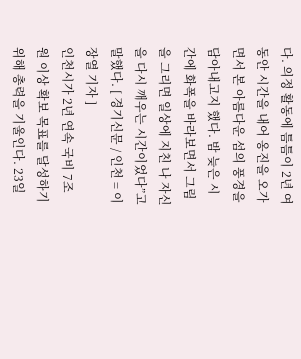다. 의정 활동에 틈틈이 2년 여 동안 시간을 내어 옹진을 오가면서 본 아름다운 섬의 풍경을 담아내고지 했다. 밤 늦은 시간에 화폭을 바라보면서 그림을 그리면 일상에 지친 나 자신을 다시 깨우는 시간이었다”고 말했다. [ 경기신문 / 인천 = 이장열 기자 ]
인천시가 2년 연속 국비 7조 원 이상 확보 목표를 달성하기 위해 총력을 기울인다. 23일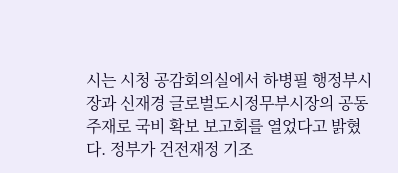시는 시청 공감회의실에서 하병필 행정부시장과 신재경 글로벌도시정무부시장의 공동 주재로 국비 확보 보고회를 열었다고 밝혔다. 정부가 건전재정 기조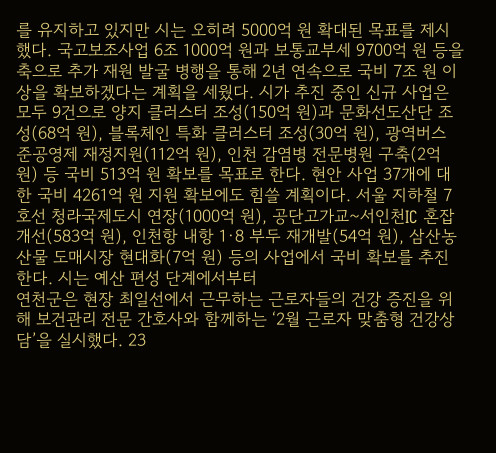를 유지하고 있지만 시는 오히려 5000억 원 확대된 목표를 제시했다. 국고보조사업 6조 1000억 원과 보통교부세 9700억 원 등을 축으로 추가 재원 발굴 병행을 통해 2년 연속으로 국비 7조 원 이상을 확보하겠다는 계획을 세웠다. 시가 추진 중인 신규 사업은 모두 9건으로 양지 클러스터 조성(150억 원)과 문화선도산단 조성(68억 원), 블록체인 특화 클러스터 조성(30억 원), 광역버스 준공영제 재정지원(112억 원), 인천 감염병 전문병원 구축(2억 원) 등 국비 513억 원 확보를 목표로 한다. 현안 사업 37개에 대한 국비 4261억 원 지원 확보에도 힘쓸 계획이다. 서울 지하철 7호선 청라국제도시 연장(1000억 원), 공단고가교~서인천IC 혼잡개선(583억 원), 인천항 내항 1·8 부두 재개발(54억 원), 삼산농산물 도매시장 현대화(7억 원) 등의 사업에서 국비 확보를 추진한다. 시는 예산 편성 단계에서부터
연천군은 현장 최일선에서 근무하는 근로자들의 건강 증진을 위해 보건관리 전문 간호사와 함께하는 ‘2월 근로자 맞춤형 건강상담’을 실시했다. 23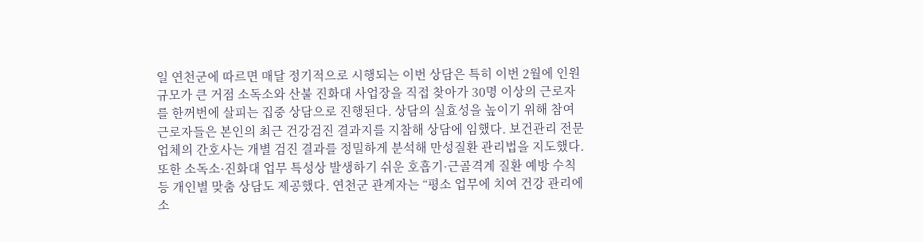일 연천군에 따르면 매달 정기적으로 시행되는 이번 상담은 특히 이번 2월에 인원 규모가 큰 거점 소독소와 산불 진화대 사업장을 직접 찾아가 30명 이상의 근로자를 한꺼번에 살피는 집중 상담으로 진행된다. 상담의 실효성을 높이기 위해 참여 근로자들은 본인의 최근 건강검진 결과지를 지참해 상담에 임했다. 보건관리 전문 업체의 간호사는 개별 검진 결과를 정밀하게 분석해 만성질환 관리법을 지도했다. 또한 소독소·진화대 업무 특성상 발생하기 쉬운 호흡기·근골격계 질환 예방 수칙 등 개인별 맞춤 상담도 제공했다. 연천군 관계자는 “평소 업무에 치여 건강 관리에 소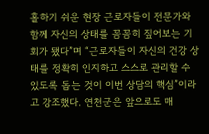홀하기 쉬운 현장 근로자들이 전문가와 함께 자신의 상태를 꼼꼼히 짚어보는 기회가 됐다”며 “근로자들이 자신의 건강 상태를 정확히 인지하고 스스로 관리할 수 있도록 돕는 것이 이번 상담의 핵심”이라고 강조했다. 연천군은 앞으로도 매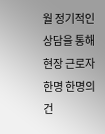월 정기적인 상담을 통해 현장 근로자 한명 한명의 건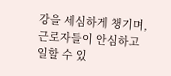강을 세심하게 챙기며, 근로자들이 안심하고 일할 수 있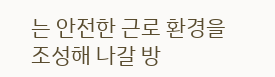는 안전한 근로 환경을 조성해 나갈 방